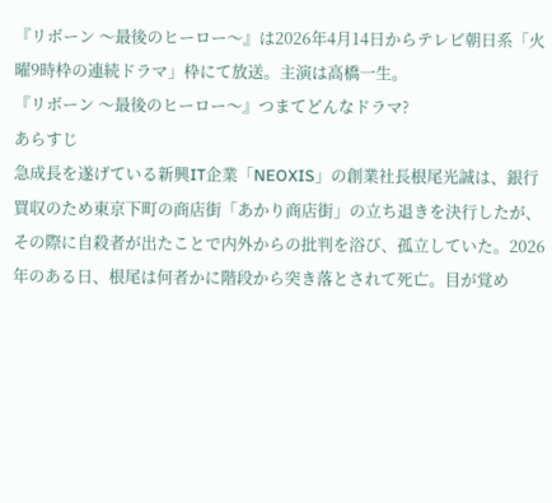『リボーン 〜最後のヒーロー〜』は2026年4月14日からテレビ朝日系「火曜9時枠の連続ドラマ」枠にて放送。主演は高橋一生。
『リボーン 〜最後のヒーロー〜』つまてどんなドラマ?
あらすじ
急成長を遂げている新興IT企業「NEOXIS」の創業社長根尾光誠は、銀行買収のため東京下町の商店街「あかり商店街」の立ち退きを決行したが、その際に自殺者が出たことで内外からの批判を浴び、孤立していた。2026年のある日、根尾は何者かに階段から突き落とされて死亡。目が覚め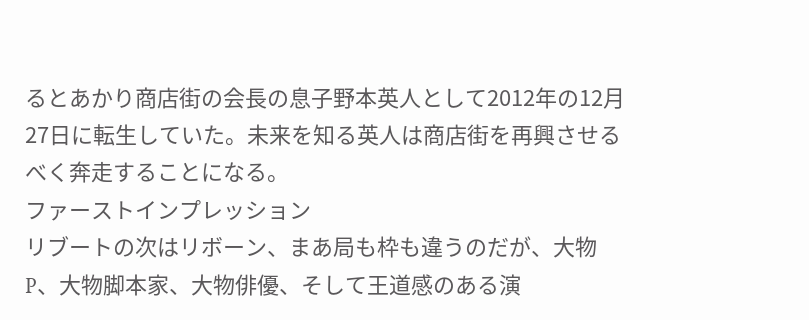るとあかり商店街の会長の息子野本英人として2012年の12月27日に転生していた。未来を知る英人は商店街を再興させるべく奔走することになる。
ファーストインプレッション
リブートの次はリボーン、まあ局も枠も違うのだが、大物P、大物脚本家、大物俳優、そして王道感のある演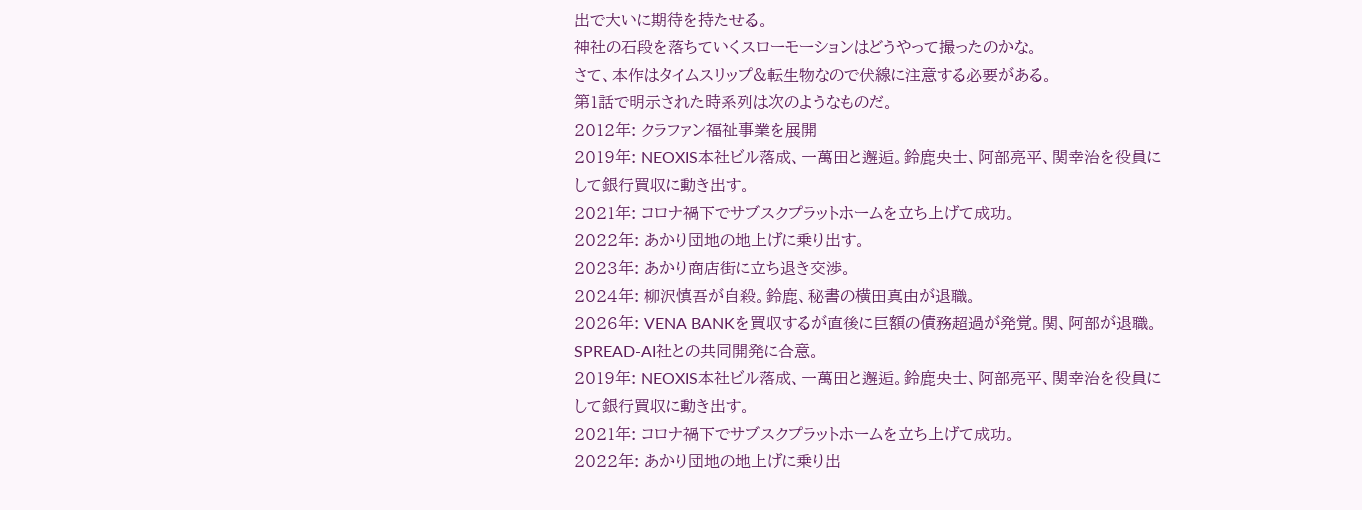出で大いに期待を持たせる。
神社の石段を落ちていくスローモーションはどうやって撮ったのかな。
さて、本作はタイムスリップ&転生物なので伏線に注意する必要がある。
第1話で明示された時系列は次のようなものだ。
2012年: クラファン福祉事業を展開
2019年: NEOXIS本社ビル落成、一萬田と邂逅。鈴鹿央士、阿部亮平、関幸治を役員にして銀行買収に動き出す。
2021年: コロナ禍下でサブスクプラットホームを立ち上げて成功。
2022年: あかり団地の地上げに乗り出す。
2023年: あかり商店街に立ち退き交渉。
2024年: 柳沢慎吾が自殺。鈴鹿、秘書の横田真由が退職。
2026年: VENA BANKを買収するが直後に巨額の債務超過が発覚。関、阿部が退職。SPREAD-AI社との共同開発に合意。
2019年: NEOXIS本社ビル落成、一萬田と邂逅。鈴鹿央士、阿部亮平、関幸治を役員にして銀行買収に動き出す。
2021年: コロナ禍下でサブスクプラットホームを立ち上げて成功。
2022年: あかり団地の地上げに乗り出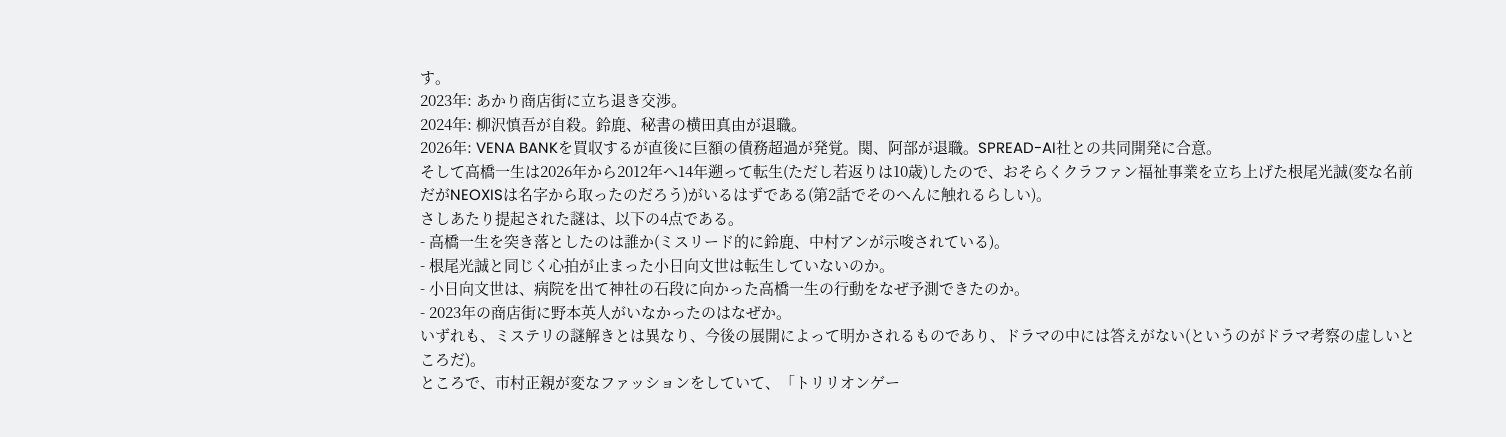す。
2023年: あかり商店街に立ち退き交渉。
2024年: 柳沢慎吾が自殺。鈴鹿、秘書の横田真由が退職。
2026年: VENA BANKを買収するが直後に巨額の債務超過が発覚。関、阿部が退職。SPREAD-AI社との共同開発に合意。
そして高橋一生は2026年から2012年へ14年遡って転生(ただし若返りは10歳)したので、おそらくクラファン福祉事業を立ち上げた根尾光誠(変な名前だがNEOXISは名字から取ったのだろう)がいるはずである(第2話でそのへんに触れるらしい)。
さしあたり提起された謎は、以下の4点である。
- 高橋一生を突き落としたのは誰か(ミスリード的に鈴鹿、中村アンが示唆されている)。
- 根尾光誠と同じく心拍が止まった小日向文世は転生していないのか。
- 小日向文世は、病院を出て神社の石段に向かった高橋一生の行動をなぜ予測できたのか。
- 2023年の商店街に野本英人がいなかったのはなぜか。
いずれも、ミステリの謎解きとは異なり、今後の展開によって明かされるものであり、ドラマの中には答えがない(というのがドラマ考察の虚しいところだ)。
ところで、市村正親が変なファッションをしていて、「トリリオンゲー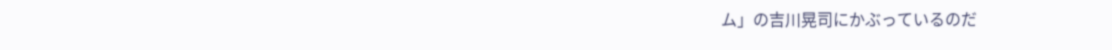ム」の吉川晃司にかぶっているのだ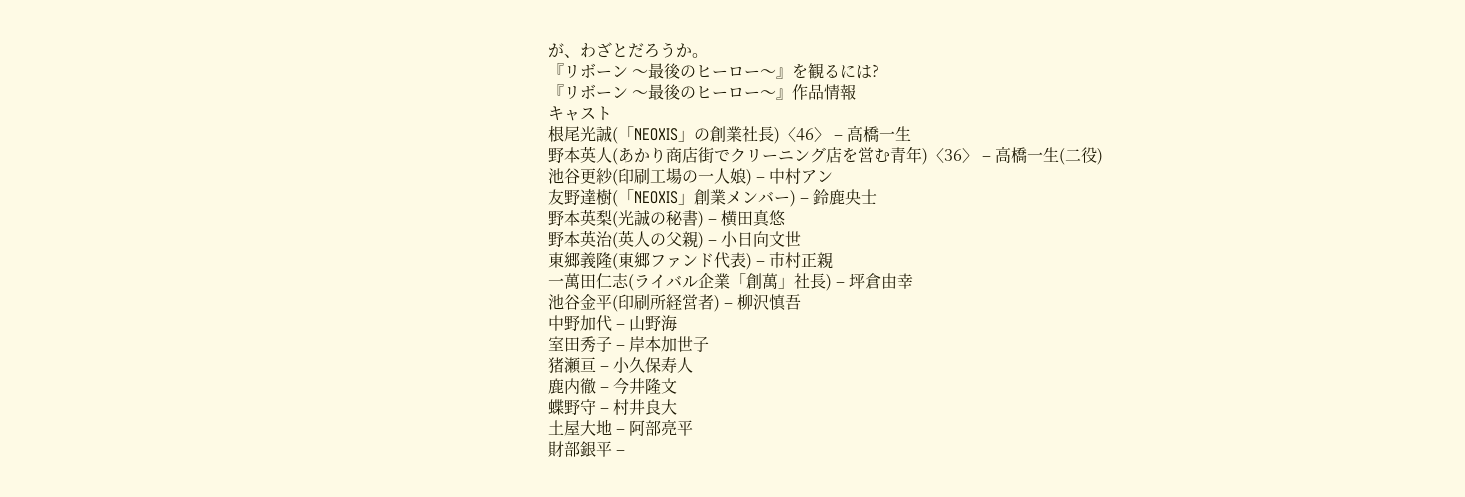が、わざとだろうか。
『リボーン 〜最後のヒーロー〜』を観るには?
『リボーン 〜最後のヒーロー〜』作品情報
キャスト
根尾光誠(「NEOXIS」の創業社長)〈46〉 – 高橋一生
野本英人(あかり商店街でクリーニング店を営む青年)〈36〉 – 高橋一生(二役)
池谷更紗(印刷工場の一人娘) – 中村アン
友野達樹(「NEOXIS」創業メンバー) – 鈴鹿央士
野本英梨(光誠の秘書) – 横田真悠
野本英治(英人の父親) – 小日向文世
東郷義隆(東郷ファンド代表) – 市村正親
一萬田仁志(ライバル企業「創萬」社長) – 坪倉由幸
池谷金平(印刷所経営者) – 柳沢慎吾
中野加代 – 山野海
室田秀子 – 岸本加世子
猪瀬亘 – 小久保寿人
鹿内徹 – 今井隆文
蝶野守 – 村井良大
土屋大地 – 阿部亮平
財部銀平 –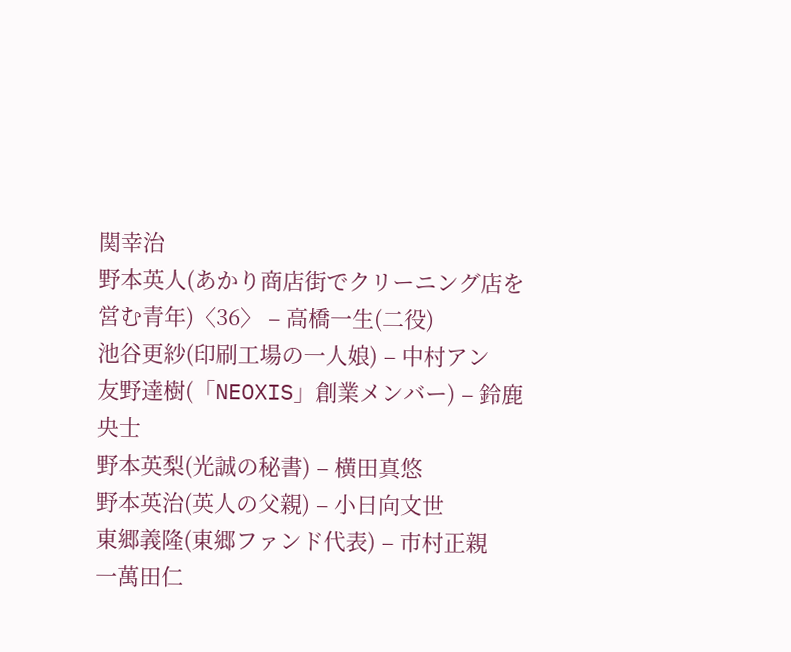関幸治
野本英人(あかり商店街でクリーニング店を営む青年)〈36〉 – 高橋一生(二役)
池谷更紗(印刷工場の一人娘) – 中村アン
友野達樹(「NEOXIS」創業メンバー) – 鈴鹿央士
野本英梨(光誠の秘書) – 横田真悠
野本英治(英人の父親) – 小日向文世
東郷義隆(東郷ファンド代表) – 市村正親
一萬田仁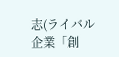志(ライバル企業「創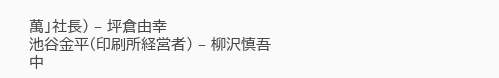萬」社長) – 坪倉由幸
池谷金平(印刷所経営者) – 柳沢慎吾
中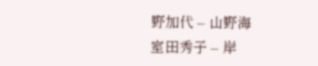野加代 – 山野海
室田秀子 – 岸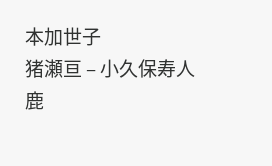本加世子
猪瀬亘 – 小久保寿人
鹿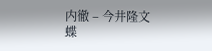内徹 – 今井隆文
蝶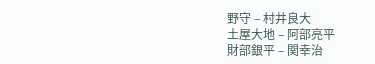野守 – 村井良大
土屋大地 – 阿部亮平
財部銀平 – 関幸治